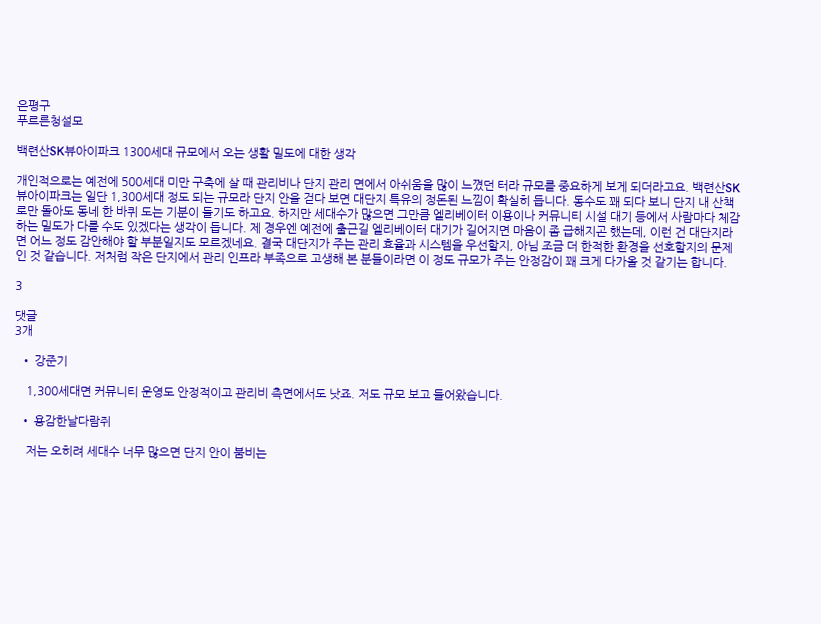은평구
푸르른청설모

백련산SK뷰아이파크 1300세대 규모에서 오는 생활 밀도에 대한 생각

개인적으로는 예전에 500세대 미만 구축에 살 때 관리비나 단지 관리 면에서 아쉬움을 많이 느꼈던 터라 규모를 중요하게 보게 되더라고요. 백련산SK뷰아이파크는 일단 1,300세대 정도 되는 규모라 단지 안을 걷다 보면 대단지 특유의 정돈된 느낌이 확실히 듭니다. 동수도 꽤 되다 보니 단지 내 산책로만 돌아도 동네 한 바퀴 도는 기분이 들기도 하고요. 하지만 세대수가 많으면 그만큼 엘리베이터 이용이나 커뮤니티 시설 대기 등에서 사람마다 체감하는 밀도가 다를 수도 있겠다는 생각이 듭니다. 제 경우엔 예전에 출근길 엘리베이터 대기가 길어지면 마음이 좀 급해지곤 했는데, 이런 건 대단지라면 어느 정도 감안해야 할 부분일지도 모르겠네요. 결국 대단지가 주는 관리 효율과 시스템을 우선할지, 아님 조금 더 한적한 환경을 선호할지의 문제인 것 같습니다. 저처럼 작은 단지에서 관리 인프라 부족으로 고생해 본 분들이라면 이 정도 규모가 주는 안정감이 꽤 크게 다가올 것 같기는 합니다.

3

댓글
3개

  • 강준기

    1,300세대면 커뮤니티 운영도 안정적이고 관리비 측면에서도 낫죠. 저도 규모 보고 들어왔습니다.

  • 용감한날다람쥐

    저는 오히려 세대수 너무 많으면 단지 안이 붐비는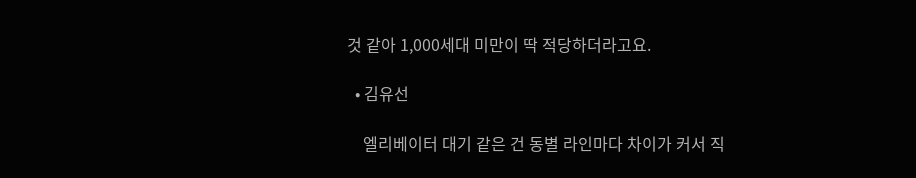것 같아 1,000세대 미만이 딱 적당하더라고요.

  • 김유선

    엘리베이터 대기 같은 건 동별 라인마다 차이가 커서 직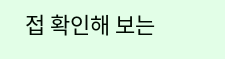접 확인해 보는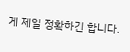게 제일 정확하긴 합니다.